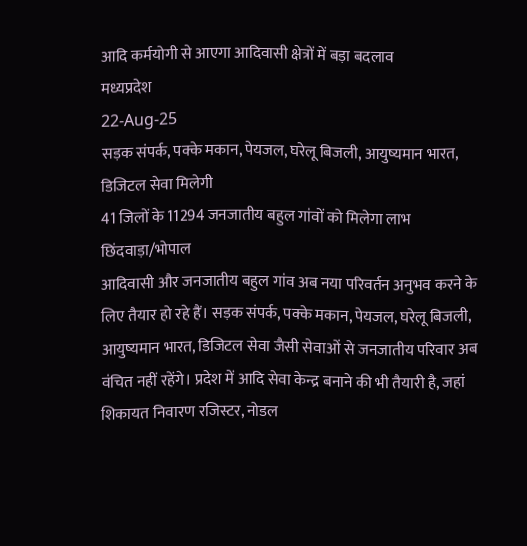आदि कर्मयोगी से आएगा आदिवासी क्षेत्रों में बड़ा बदलाव
मध्यप्रदेश
22-Aug-25
सड़क संपर्क, पक्के मकान, पेयजल, घरेलू बिजली, आयुष्यमान भारत, डिजिटल सेवा मिलेगी
41 जिलों के 11294 जनजातीय बहुल गांवों को मिलेगा लाभ
छिंदवाड़ा/भोपाल
आदिवासी और जनजातीय बहुल गांव अब नया परिवर्तन अनुभव करने के लिए तैयार हो रहे हैं। सड़क संपर्क, पक्के मकान, पेयजल, घरेलू बिजली, आयुष्यमान भारत, डिजिटल सेवा जैसी सेवाओं से जनजातीय परिवार अब वंचित नहीं रहेंगे। प्रदेश में आदि सेवा केन्द्र बनाने की भी तैयारी है, जहां शिकायत निवारण रजिस्टर, नोडल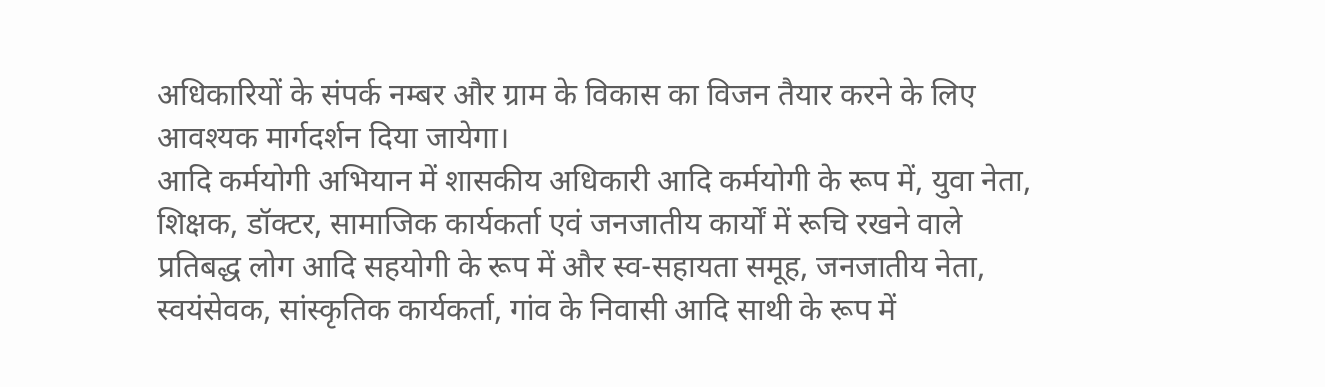अधिकारियों के संपर्क नम्बर और ग्राम के विकास का विजन तैयार करने के लिए आवश्यक मार्गदर्शन दिया जायेगा।
आदि कर्मयोगी अभियान में शासकीय अधिकारी आदि कर्मयोगी के रूप में, युवा नेता, शिक्षक, डॉक्टर, सामाजिक कार्यकर्ता एवं जनजातीय कार्यों में रूचि रखने वाले प्रतिबद्ध लोग आदि सहयोगी के रूप में और स्व-सहायता समूह, जनजातीय नेता, स्वयंसेवक, सांस्कृतिक कार्यकर्ता, गांव के निवासी आदि साथी के रूप में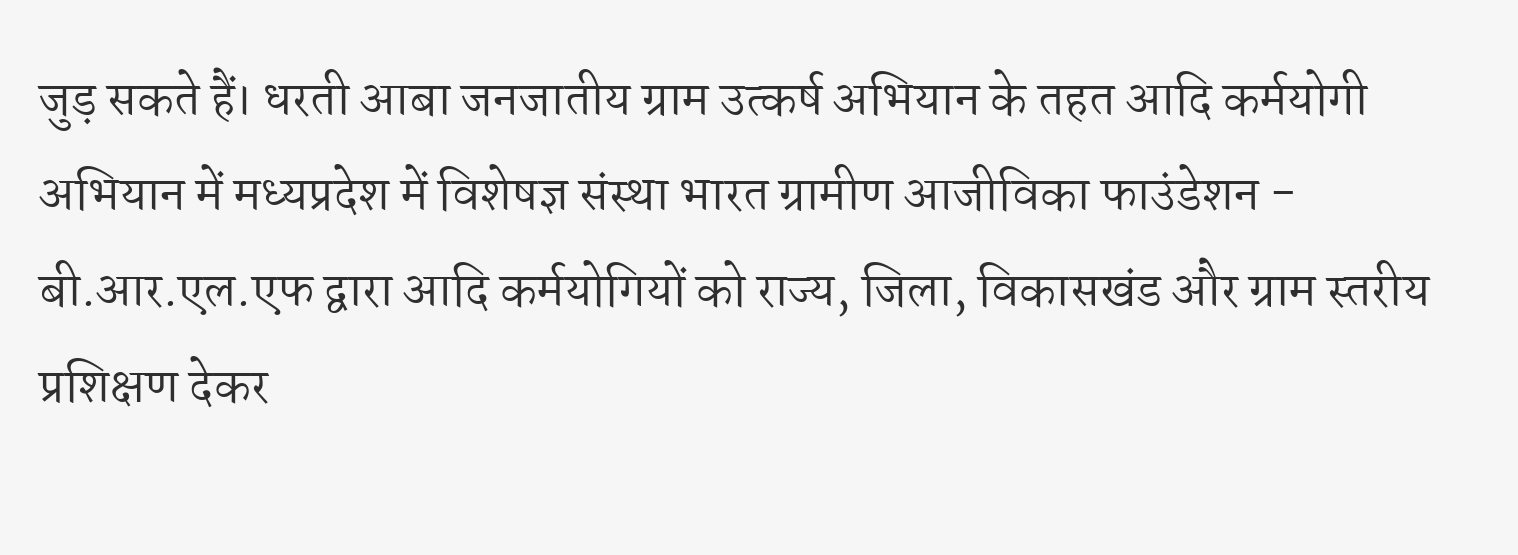जुड़ सकते हैं। धरती आबा जनजातीय ग्राम उत्कर्ष अभियान के तहत आदि कर्मयोगी अभियान में मध्यप्रदेश में विशेषज्ञ संस्था भारत ग्रामीण आजीविका फाउंडेशन - बी.आर.एल.एफ द्वारा आदि कर्मयोगियों को राज्य, जिला, विकासखंड और ग्राम स्तरीय प्रशिक्षण देकर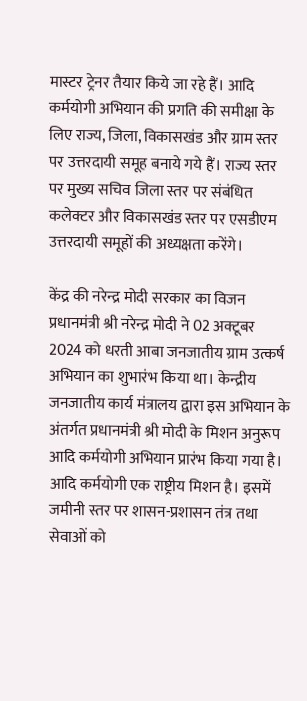मास्टर ट्रेनर तैयार किये जा रहे हैं। आदि कर्मयोगी अभियान की प्रगति की समीक्षा के लिए राज्य, जिला, विकासखंड और ग्राम स्तर पर उत्तरदायी समूह बनाये गये हैं। राज्य स्तर पर मुख्य सचिव जिला स्तर पर संबंधित कलेक्टर और विकासखंड स्तर पर एसडीएम उत्तरदायी समूहों की अध्यक्षता करेंगे।

केंद्र की नरेन्द्र मोदी सरकार का विजन
प्रधानमंत्री श्री नरेन्द्र मोदी ने 02 अक्टूबर 2024 को धरती आबा जनजातीय ग्राम उत्कर्ष अभियान का शुभारंभ किया था। केन्द्रीय जनजातीय कार्य मंत्रालय द्वारा इस अभियान के अंतर्गत प्रधानमंत्री श्री मोदी के मिशन अनुरूप आदि कर्मयोगी अभियान प्रारंभ किया गया है। आदि कर्मयोगी एक राष्ट्रीय मिशन है। इसमें जमीनी स्तर पर शासन-प्रशासन तंत्र तथा सेवाओं को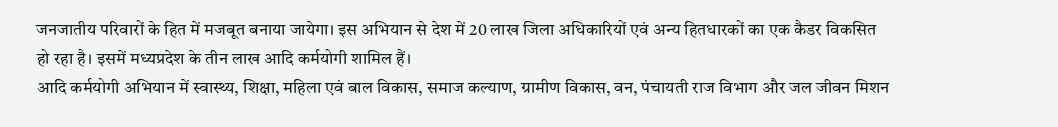जनजातीय परिवारों के हित में मजबूत बनाया जायेगा। इस अभियान से देश में 20 लाख जिला अधिकारियों एवं अन्य हितधारकों का एक कैडर विकसित हो रहा है। इसमें मध्यप्रदेश के तीन लाख आदि कर्मयोगी शामिल हैं।
आदि कर्मयोगी अभियान में स्वास्थ्य, शिक्षा, महिला एवं बाल विकास, समाज कल्याण, ग्रामीण विकास, वन, पंचायती राज विभाग और जल जीवन मिशन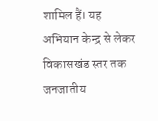शामिल हैं। यह अभियान केन्द्र से लेकर विकासखंड स्तर तक जनजातीय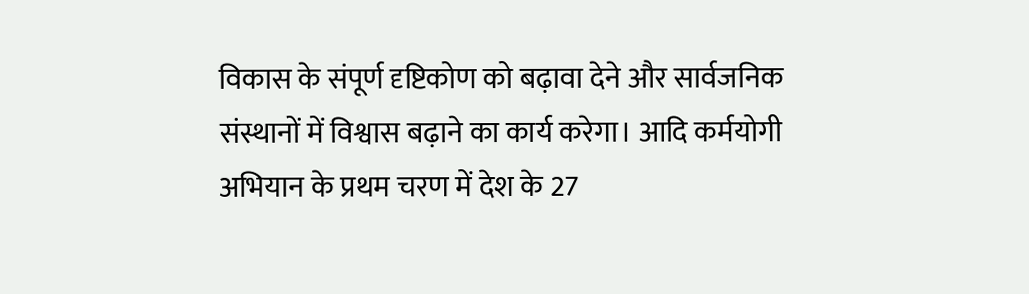विकास के संपूर्ण दृष्टिकोण को बढ़ावा देने और सार्वजनिक संस्थानों में विश्वास बढ़ाने का कार्य करेगा। आदि कर्मयोगी अभियान के प्रथम चरण में देश के 27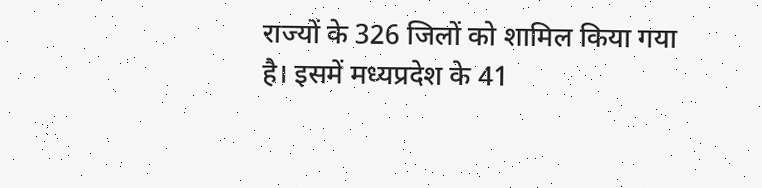राज्यों के 326 जिलों को शामिल किया गया है। इसमें मध्यप्रदेश के 41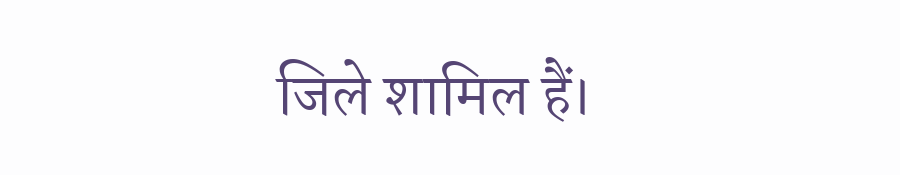जिले शामिल हैं।